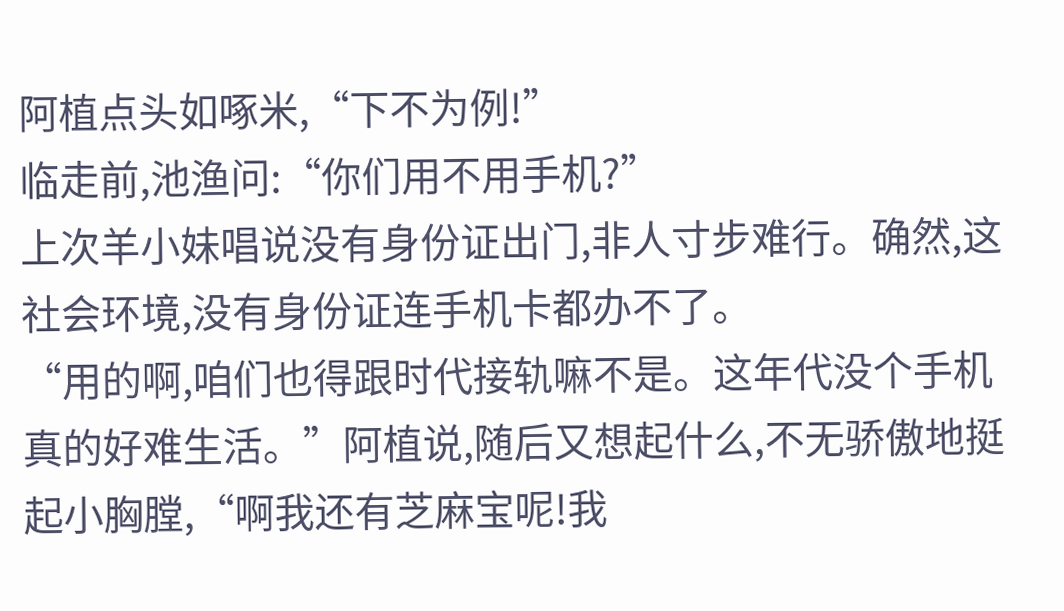阿植点头如啄米,“下不为例!”
临走前,池渔问:“你们用不用手机?”
上次羊小妹唱说没有身份证出门,非人寸步难行。确然,这社会环境,没有身份证连手机卡都办不了。
“用的啊,咱们也得跟时代接轨嘛不是。这年代没个手机真的好难生活。”阿植说,随后又想起什么,不无骄傲地挺起小胸膛,“啊我还有芝麻宝呢!我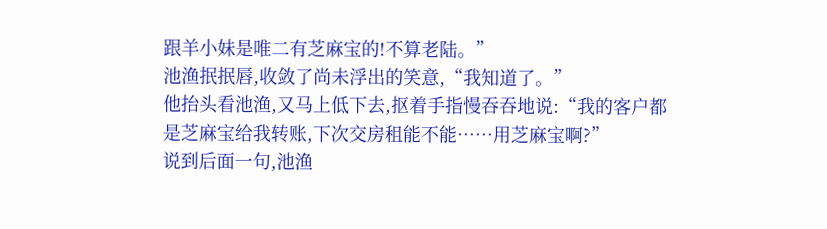跟羊小妹是唯二有芝麻宝的!不算老陆。”
池渔抿抿唇,收敛了尚未浮出的笑意,“我知道了。”
他抬头看池渔,又马上低下去,抠着手指慢吞吞地说:“我的客户都是芝麻宝给我转账,下次交房租能不能……用芝麻宝啊?”
说到后面一句,池渔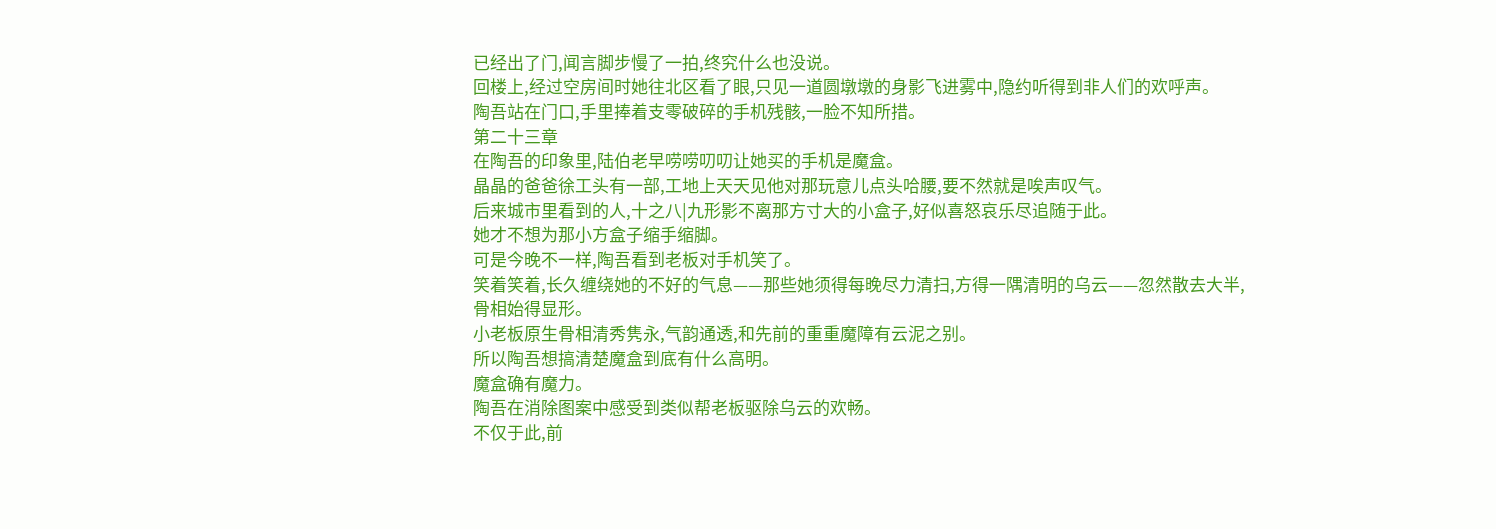已经出了门,闻言脚步慢了一拍,终究什么也没说。
回楼上,经过空房间时她往北区看了眼,只见一道圆墩墩的身影飞进雾中,隐约听得到非人们的欢呼声。
陶吾站在门口,手里捧着支零破碎的手机残骸,一脸不知所措。
第二十三章
在陶吾的印象里,陆伯老早唠唠叨叨让她买的手机是魔盒。
晶晶的爸爸徐工头有一部,工地上天天见他对那玩意儿点头哈腰,要不然就是唉声叹气。
后来城市里看到的人,十之八|九形影不离那方寸大的小盒子,好似喜怒哀乐尽追随于此。
她才不想为那小方盒子缩手缩脚。
可是今晚不一样,陶吾看到老板对手机笑了。
笑着笑着,长久缠绕她的不好的气息——那些她须得每晚尽力清扫,方得一隅清明的乌云——忽然散去大半,骨相始得显形。
小老板原生骨相清秀隽永,气韵通透,和先前的重重魔障有云泥之别。
所以陶吾想搞清楚魔盒到底有什么高明。
魔盒确有魔力。
陶吾在消除图案中感受到类似帮老板驱除乌云的欢畅。
不仅于此,前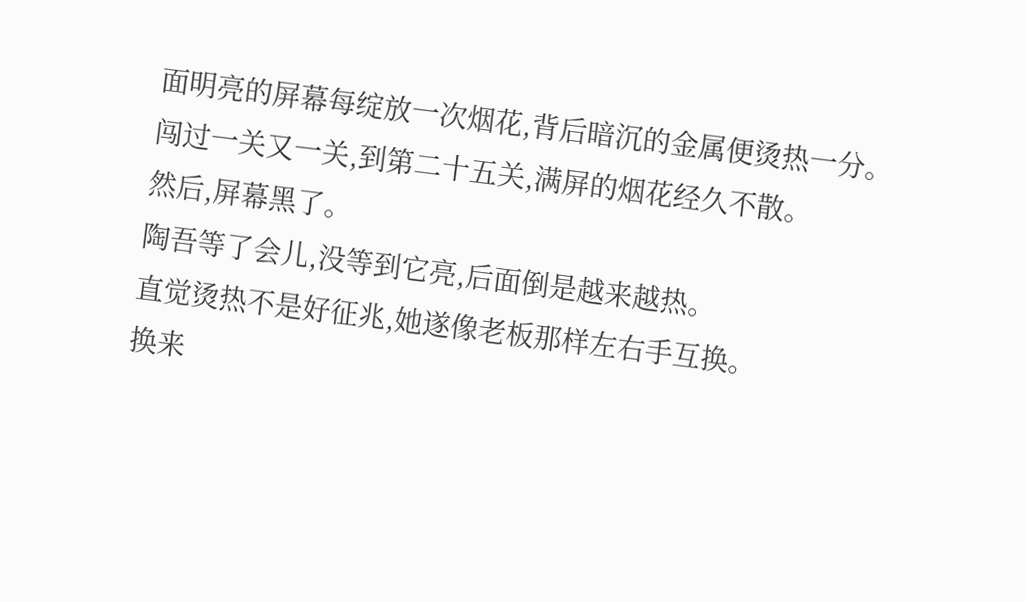面明亮的屏幕每绽放一次烟花,背后暗沉的金属便烫热一分。
闯过一关又一关,到第二十五关,满屏的烟花经久不散。
然后,屏幕黑了。
陶吾等了会儿,没等到它亮,后面倒是越来越热。
直觉烫热不是好征兆,她遂像老板那样左右手互换。
换来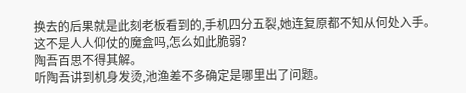换去的后果就是此刻老板看到的,手机四分五裂,她连复原都不知从何处入手。
这不是人人仰仗的魔盒吗,怎么如此脆弱?
陶吾百思不得其解。
听陶吾讲到机身发烫,池渔差不多确定是哪里出了问题。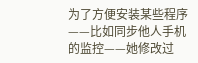为了方便安装某些程序——比如同步他人手机的监控——她修改过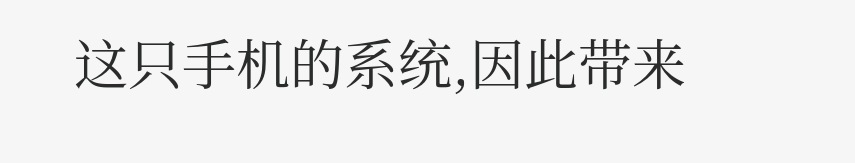这只手机的系统,因此带来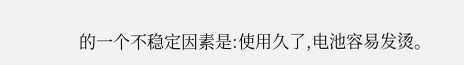的一个不稳定因素是:使用久了,电池容易发烫。